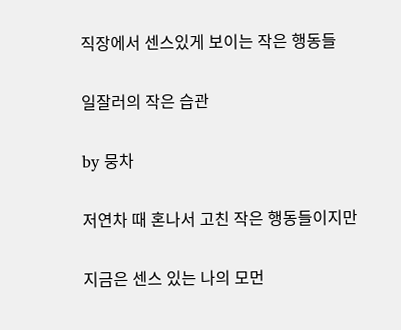직장에서 센스있게 보이는 작은 행동들

일잘러의 작은 습관

by 뭉차

저연차 때 혼나서 고친 작은 행동들이지만

지금은 센스 있는 나의 모먼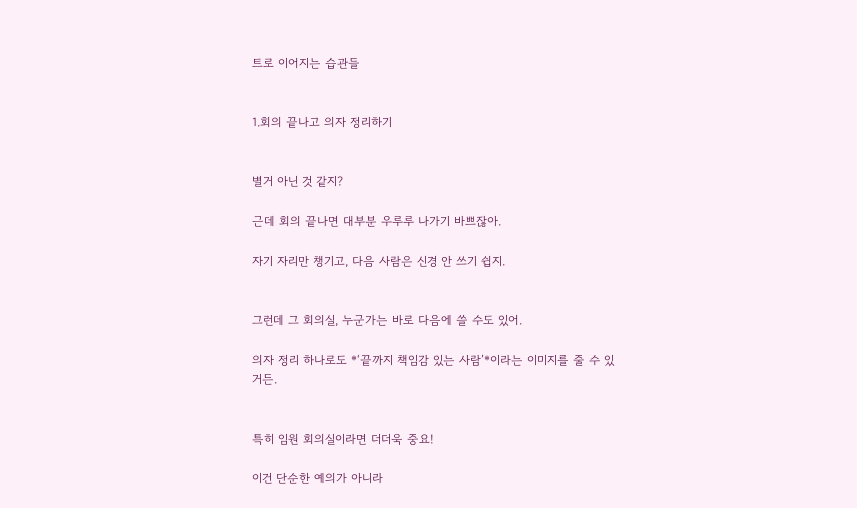트로 이어지는 습관들


1.회의 끝나고 의자 정리하기


별거 아닌 것 같지?

근데 회의 끝나면 대부분 우루루 나가기 바쁘잖아.

자기 자리만 챙기고, 다음 사람은 신경 안 쓰기 쉽지.


그런데 그 회의실, 누군가는 바로 다음에 쓸 수도 있어.

의자 정리 하나로도 *‘끝까지 책임감 있는 사람’*이라는 이미지를 줄 수 있거든.


특히 임원 회의실이라면 더더욱 중요!

이건 단순한 예의가 아니라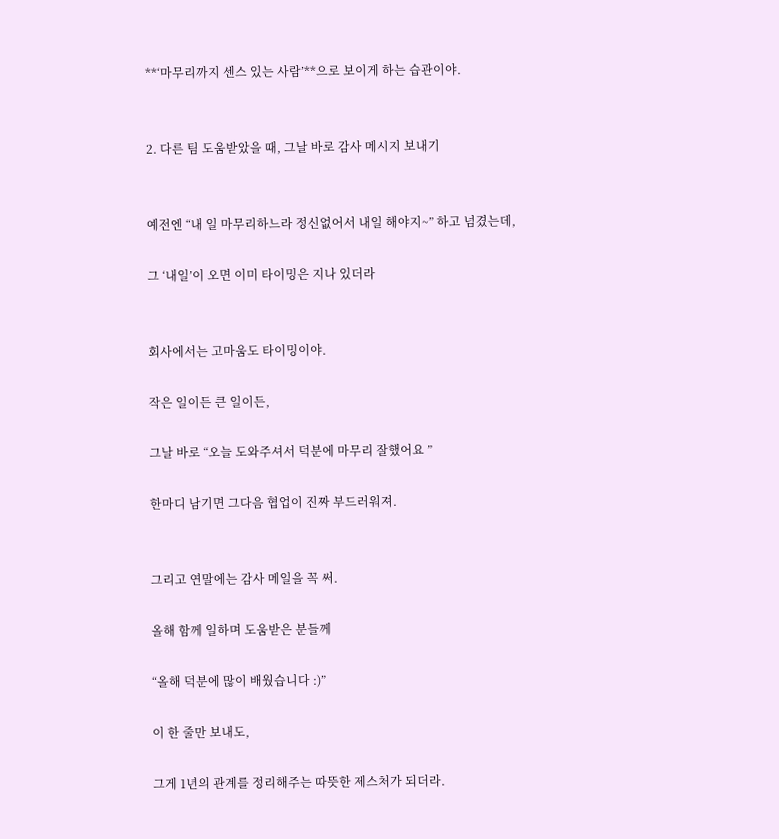**‘마무리까지 센스 있는 사람’**으로 보이게 하는 습관이야.


2. 다른 팀 도움받았을 때, 그날 바로 감사 메시지 보내기


예전엔 “내 일 마무리하느라 정신없어서 내일 해야지~” 하고 넘겼는데,

그 ‘내일’이 오면 이미 타이밍은 지나 있더라


회사에서는 고마움도 타이밍이야.

작은 일이든 큰 일이든,

그날 바로 “오늘 도와주셔서 덕분에 마무리 잘했어요 ”

한마디 남기면 그다음 협업이 진짜 부드러워져.


그리고 연말에는 감사 메일을 꼭 써.

올해 함께 일하며 도움받은 분들께

“올해 덕분에 많이 배웠습니다 :)”

이 한 줄만 보내도,

그게 1년의 관계를 정리해주는 따뜻한 제스처가 되더라.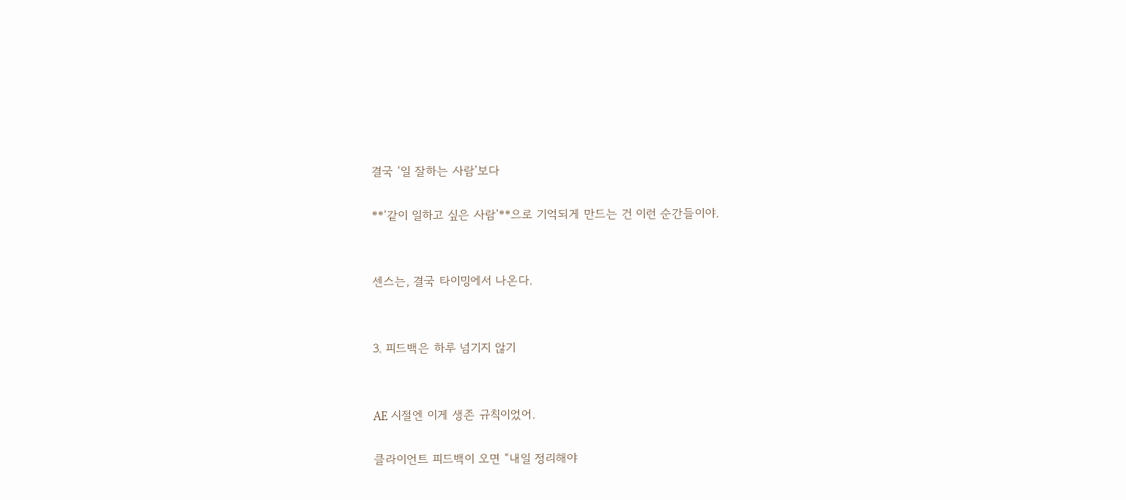결국 ‘일 잘하는 사람’보다

**‘같이 일하고 싶은 사람’**으로 기억되게 만드는 건 이런 순간들이야.


센스는, 결국 타이밍에서 나온다.


3. 피드백은 하루 넘기지 않기


AE 시절엔 이게 생존 규칙이었어.

클라이언트 피드백이 오면 “내일 정리해야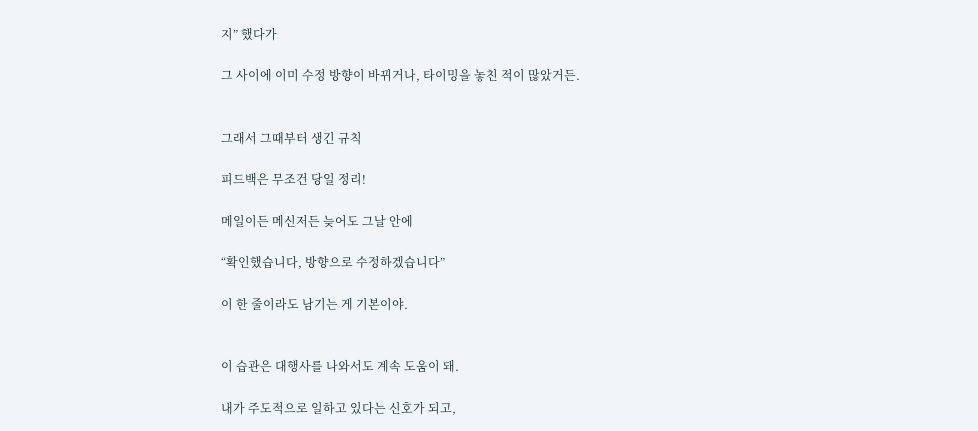지” 했다가

그 사이에 이미 수정 방향이 바뀌거나, 타이밍을 놓친 적이 많았거든.


그래서 그때부터 생긴 규칙

피드백은 무조건 당일 정리!

메일이든 메신저든 늦어도 그날 안에

“확인했습니다, 방향으로 수정하겠습니다”

이 한 줄이라도 남기는 게 기본이야.


이 습관은 대행사를 나와서도 계속 도움이 돼.

내가 주도적으로 일하고 있다는 신호가 되고,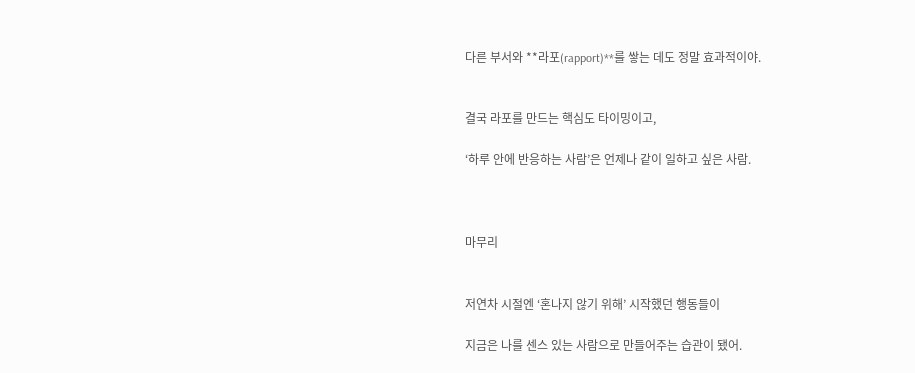다른 부서와 **라포(rapport)**를 쌓는 데도 정말 효과적이야.


결국 라포를 만드는 핵심도 타이밍이고,

‘하루 안에 반응하는 사람’은 언제나 같이 일하고 싶은 사람.



마무리


저연차 시절엔 ‘혼나지 않기 위해’ 시작했던 행동들이

지금은 나를 센스 있는 사람으로 만들어주는 습관이 됐어.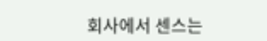회사에서 센스는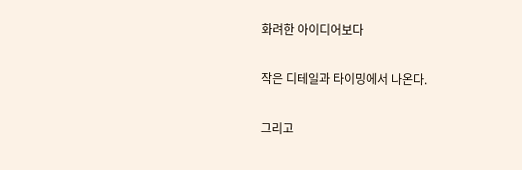화려한 아이디어보다

작은 디테일과 타이밍에서 나온다.

그리고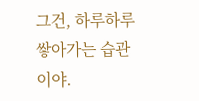그건, 하루하루 쌓아가는 습관이야.